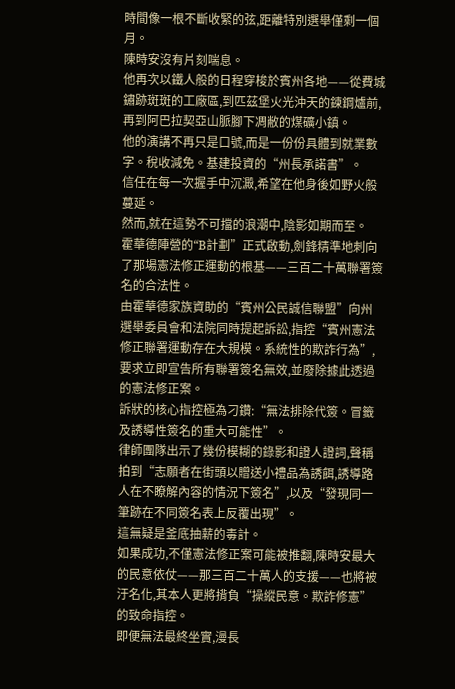時間像一根不斷收緊的弦,距離特別選舉僅剩一個月。
陳時安沒有片刻喘息。
他再次以鐵人般的日程穿梭於賓州各地——從費城鏽跡斑斑的工廠區,到匹茲堡火光沖天的鍊鋼爐前,再到阿巴拉契亞山脈腳下凋敝的煤礦小鎮。
他的演講不再只是口號,而是一份份具體到就業數字。稅收減免。基建投資的“州長承諾書”。
信任在每一次握手中沉澱,希望在他身後如野火般蔓延。
然而,就在這勢不可擋的浪潮中,陰影如期而至。
霍華德陣營的“B計劃”正式啟動,劍鋒精準地刺向了那場憲法修正運動的根基——三百二十萬聯署簽名的合法性。
由霍華德家族資助的“賓州公民誠信聯盟”向州選舉委員會和法院同時提起訴訟,指控“賓州憲法修正聯署運動存在大規模。系統性的欺詐行為”,要求立即宣告所有聯署簽名無效,並廢除據此透過的憲法修正案。
訴狀的核心指控極為刁鑽:“無法排除代簽。冒籤及誘導性簽名的重大可能性”。
律師團隊出示了幾份模糊的錄影和證人證詞,聲稱拍到“志願者在街頭以贈送小禮品為誘餌,誘導路人在不瞭解內容的情況下簽名”,以及“發現同一筆跡在不同簽名表上反覆出現”。
這無疑是釜底抽薪的毒計。
如果成功,不僅憲法修正案可能被推翻,陳時安最大的民意依仗——那三百二十萬人的支援——也將被汙名化,其本人更將揹負“操縱民意。欺詐修憲”的致命指控。
即便無法最終坐實,漫長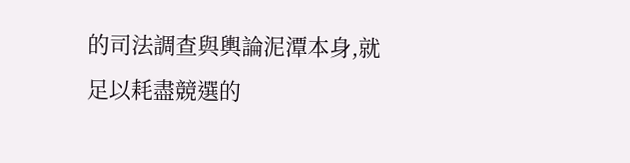的司法調查與輿論泥潭本身,就足以耗盡競選的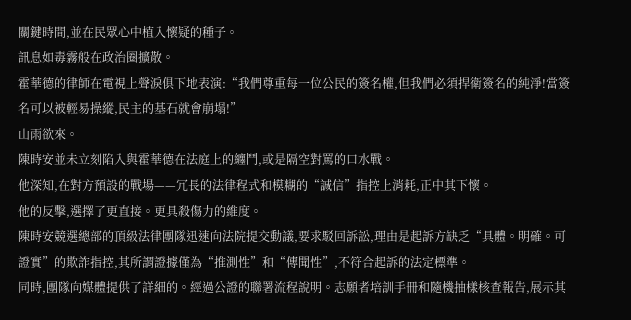關鍵時間,並在民眾心中植入懷疑的種子。
訊息如毒霧般在政治圈擴散。
霍華德的律師在電視上聲淚俱下地表演:“我們尊重每一位公民的簽名權,但我們必須捍衛簽名的純淨!當簽名可以被輕易操縱,民主的基石就會崩塌!”
山雨欲來。
陳時安並未立刻陷入與霍華德在法庭上的纏鬥,或是隔空對罵的口水戰。
他深知,在對方預設的戰場——冗長的法律程式和模糊的“誠信”指控上消耗,正中其下懷。
他的反擊,選擇了更直接。更具殺傷力的維度。
陳時安競選總部的頂級法律團隊迅速向法院提交動議,要求駁回訴訟,理由是起訴方缺乏“具體。明確。可證實”的欺詐指控,其所謂證據僅為“推測性”和“傳聞性”,不符合起訴的法定標準。
同時,團隊向媒體提供了詳細的。經過公證的聯署流程說明。志願者培訓手冊和隨機抽樣核查報告,展示其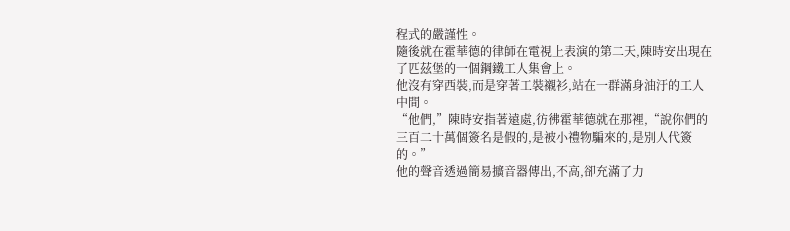程式的嚴謹性。
隨後就在霍華德的律師在電視上表演的第二天,陳時安出現在了匹茲堡的一個鋼鐵工人集會上。
他沒有穿西裝,而是穿著工裝襯衫,站在一群滿身油汙的工人中間。
“他們,”陳時安指著遠處,彷彿霍華德就在那裡,“說你們的三百二十萬個簽名是假的,是被小禮物騙來的,是別人代簽的。”
他的聲音透過簡易擴音器傳出,不高,卻充滿了力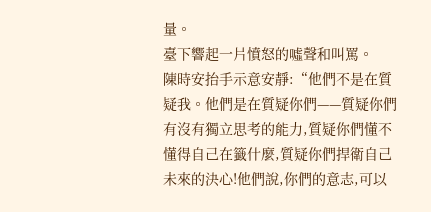量。
臺下響起一片憤怒的噓聲和叫罵。
陳時安抬手示意安靜:“他們不是在質疑我。他們是在質疑你們——質疑你們有沒有獨立思考的能力,質疑你們懂不懂得自己在籤什麼,質疑你們捍衛自己未來的決心!他們說,你們的意志,可以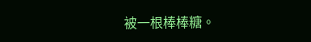被一根棒棒糖。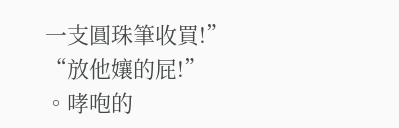一支圓珠筆收買!”
“放他孃的屁!”
。哮咆的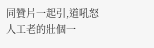同贊片一起引,道吼怒人工老的壯個一